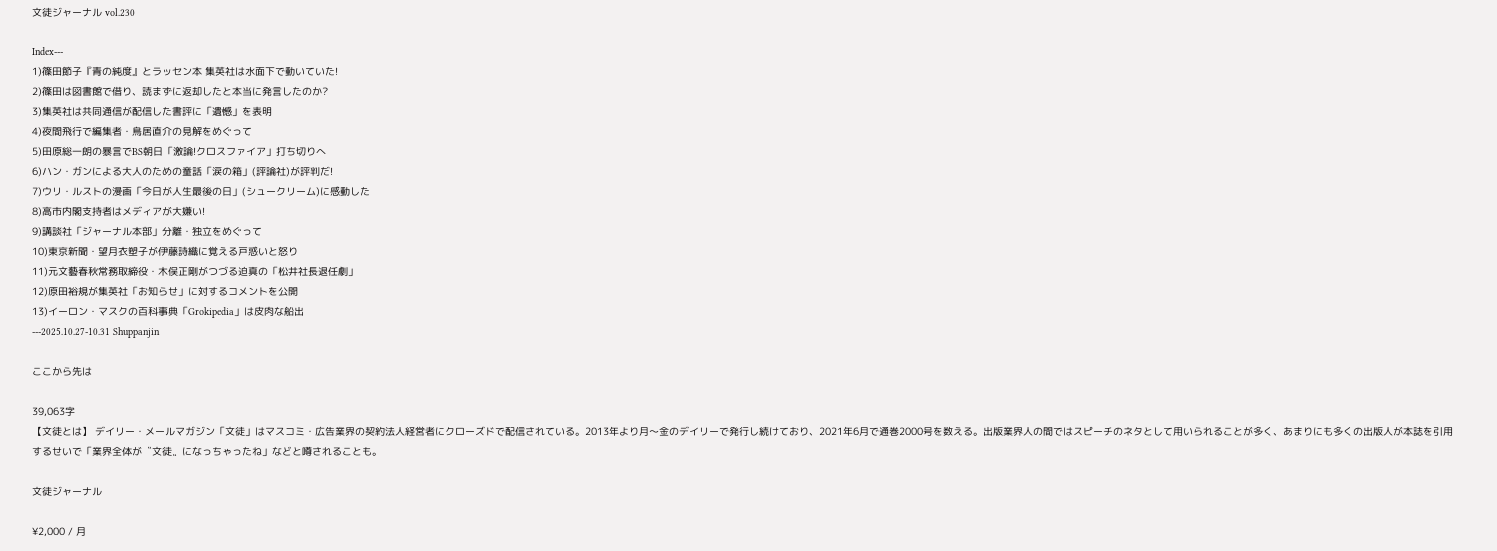文徒ジャーナル vol.230

Index---
1)篠田節子『青の純度』とラッセン本 集英社は水面下で動いていた!
2)篠田は図書館で借り、読まずに返却したと本当に発言したのか?
3)集英社は共同通信が配信した書評に「遺憾」を表明
4)夜間飛行で編集者・鳥居直介の見解をめぐって
5)田原総一朗の暴言でBS朝日「激論!クロスファイア」打ち切りへ
6)ハン・ガンによる大人のための童話「涙の箱」(評論社)が評判だ!
7)ウリ・ルストの漫画「今日が人生最後の日」(シュークリーム)に感動した
8)高市内閣支持者はメディアが大嫌い!
9)講談社「ジャーナル本部」分離・独立をめぐって
10)東京新聞・望月衣塑子が伊藤詩織に覚える戸惑いと怒り
11)元文藝春秋常務取締役・木俣正剛がつづる迫真の「松井社長退任劇」
12)原田裕規が集英社「お知らせ」に対するコメントを公開
13)イーロン・マスクの百科事典「Grokipedia」は皮肉な船出
---2025.10.27-10.31 Shuppanjin

ここから先は

39,063字
【文徒とは】 デイリー・メールマガジン「文徒」はマスコミ・広告業界の契約法人経営者にクローズドで配信されている。2013年より月〜金のデイリーで発行し続けており、2021年6月で通巻2000号を数える。出版業界人の間ではスピーチのネタとして用いられることが多く、あまりにも多くの出版人が本誌を引用するせいで「業界全体が〝文徒〟になっちゃったね」などと噂されることも。

文徒ジャーナル

¥2,000 / 月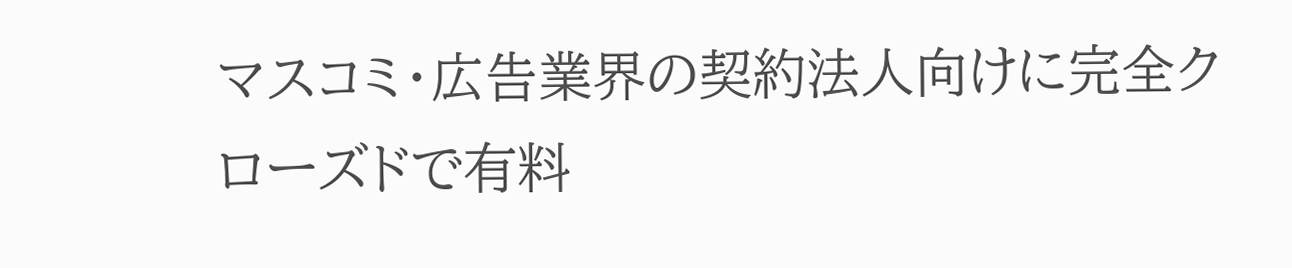マスコミ・広告業界の契約法人向けに完全クローズドで有料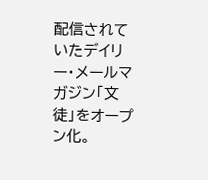配信されていたデイリー・メールマガジン「文徒」をオープン化。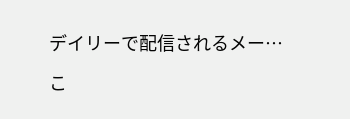デイリーで配信されるメー…

こ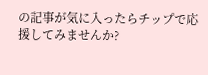の記事が気に入ったらチップで応援してみませんか?